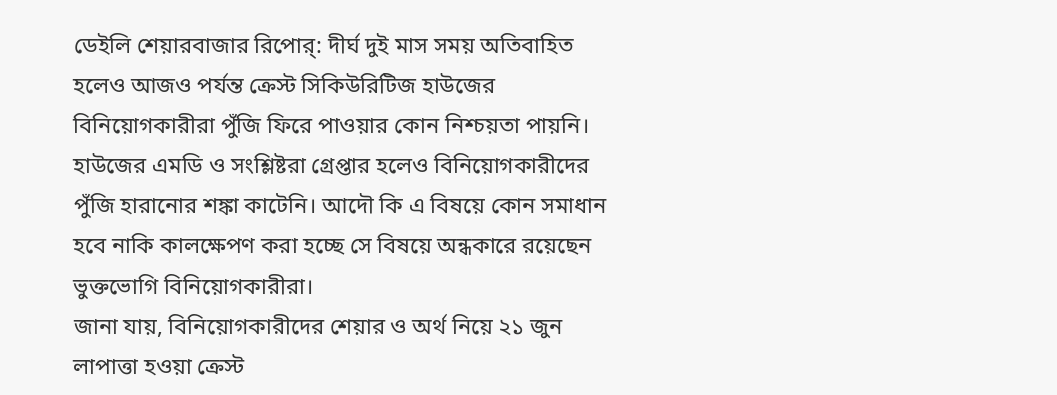ডেইলি শেয়ারবাজার রিপোর্: দীর্ঘ দুই মাস সময় অতিবাহিত হলেও আজও পর্যন্ত ক্রেস্ট সিকিউরিটিজ হাউজের বিনিয়োগকারীরা পুঁজি ফিরে পাওয়ার কোন নিশ্চয়তা পায়নি। হাউজের এমডি ও সংশ্লিষ্টরা গ্রেপ্তার হলেও বিনিয়োগকারীদের পুঁজি হারানোর শঙ্কা কাটেনি। আদৌ কি এ বিষয়ে কোন সমাধান হবে নাকি কালক্ষেপণ করা হচ্ছে সে বিষয়ে অন্ধকারে রয়েছেন ভুক্তভোগি বিনিয়োগকারীরা।
জানা যায়, বিনিয়োগকারীদের শেয়ার ও অর্থ নিয়ে ২১ জুন লাপাত্তা হওয়া ক্রেস্ট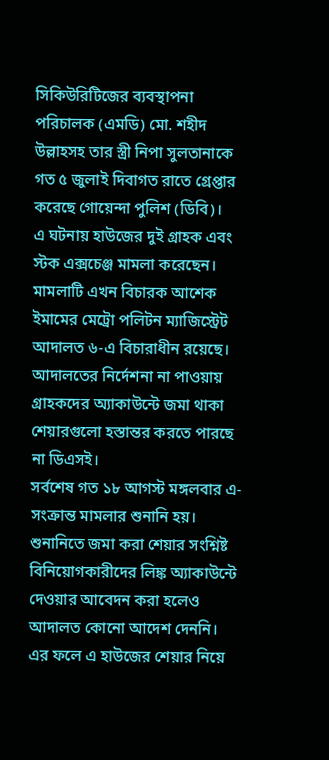সিকিউরিটিজের ব্যবস্থাপনা পরিচালক (এমডি) মো. শহীদ উল্লাহসহ তার স্ত্রী নিপা সুলতানাকে গত ৫ জুলাই দিবাগত রাতে গ্রেপ্তার করেছে গোয়েন্দা পুলিশ (ডিবি)।
এ ঘটনায় হাউজের দুই গ্রাহক এবং স্টক এক্সচেঞ্জ মামলা করেছেন। মামলাটি এখন বিচারক আশেক ইমামের মেট্রো পলিটন ম্যাজিস্ট্রেট আদালত ৬-এ বিচারাধীন রয়েছে। আদালতের নির্দেশনা না পাওয়ায় গ্রাহকদের অ্যাকাউন্টে জমা থাকা শেয়ারগুলো হস্তান্তর করতে পারছে না ডিএসই।
সর্বশেষ গত ১৮ আগস্ট মঙ্গলবার এ-সংক্রান্ত মামলার শুনানি হয়। শুনানিতে জমা করা শেয়ার সংশ্নিষ্ট বিনিয়োগকারীদের লিঙ্ক অ্যাকাউন্টে দেওয়ার আবেদন করা হলেও আদালত কোনো আদেশ দেননি। এর ফলে এ হাউজের শেয়ার নিয়ে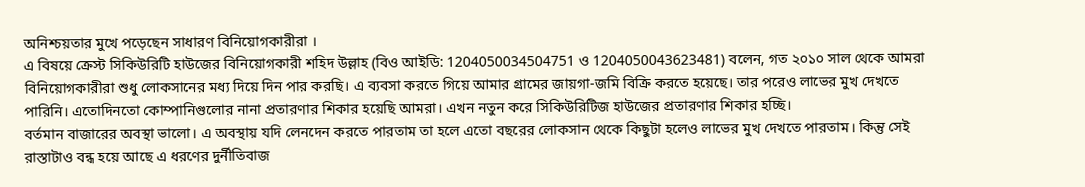অনিশ্চয়তার মুখে পড়েছেন সাধারণ বিনিয়োগকারীরা ।
এ বিষয়ে ক্রেস্ট সিকিউরিটি হাউজের বিনিয়োগকারী শহিদ উল্লাহ (বিও আইডি: 1204050034504751 ও 1204050043623481) বলেন, গত ২০১০ সাল থেকে আমরা বিনিয়োগকারীরা শুধু লোকসানের মধ্য দিয়ে দিন পার করছি। এ ব্যবসা করতে গিয়ে আমার গ্রামের জায়গা-জমি বিক্রি করতে হয়েছে। তার পরেও লাভের মুখ দেখতে পারিনি। এতোদিনতো কোম্পানিগুলোর নানা প্রতারণার শিকার হয়েছি আমরা। এখন নতুন করে সিকিউরিটিজ হাউজের প্রতারণার শিকার হচ্ছি।
বর্তমান বাজারের অবস্থা ভালো। এ অবস্থায় যদি লেনদেন করতে পারতাম তা হলে এতো বছরের লোকসান থেকে কিছুটা হলেও লাভের মুখ দেখতে পারতাম। কিন্তু সেই রাস্তাটাও বন্ধ হয়ে আছে এ ধরণের দুর্নীতিবাজ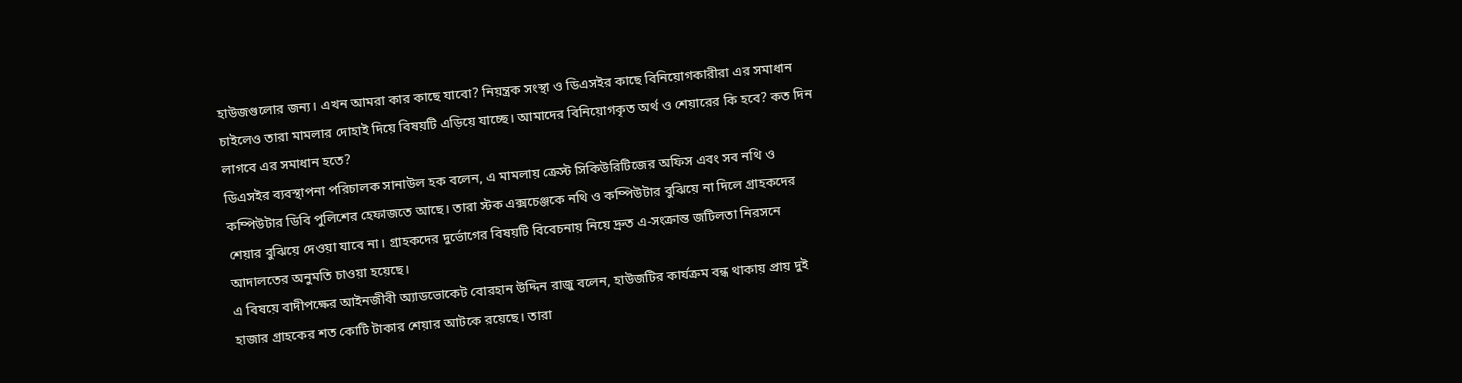হাউজগুলোর জন্য। এখন আমরা কার কাছে যাবো? নিয়ন্ত্রক সংস্থা ও ডিএসইর কাছে বিনিয়োগকারীরা এর সমাধান চাইলেও তারা মামলার দোহাই দিয়ে বিষয়টি এড়িয়ে যাচ্ছে। আমাদের বিনিয়োগকৃত অর্থ ও শেয়ারের কি হবে? কত দিন লাগবে এর সমাধান হতে?
ডিএসইর ব্যবস্থাপনা পরিচালক সানাউল হক বলেন, এ মামলায় ক্রেস্ট সিকিউরিটিজের অফিস এবং সব নথি ও কম্পিউটার ডিবি পুলিশের হেফাজতে আছে। তারা স্টক এক্সচেঞ্জকে নথি ও কম্পিউটার বুঝিয়ে না দিলে গ্রাহকদের শেয়ার বুঝিয়ে দেওয়া যাবে না। গ্রাহকদের দুর্ভোগের বিষয়টি বিবেচনায় নিয়ে দ্রুত এ-সংক্রান্ত জটিলতা নিরসনে আদালতের অনুমতি চাওয়া হয়েছে।
এ বিষয়ে বাদীপক্ষের আইনজীবী অ্যাডভোকেট বোরহান উদ্দিন রাজু বলেন, হাউজটির কার্যক্রম বন্ধ থাকায় প্রায় দুই হাজার গ্রাহকের শত কোটি টাকার শেয়ার আটকে রয়েছে। তারা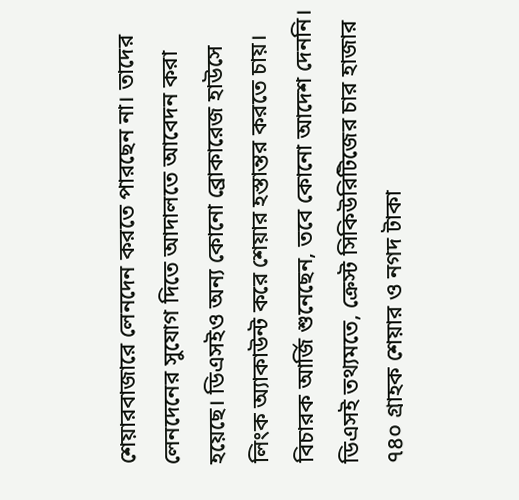শেয়ারবাজারে লেনদেন করতে পারছেন না। তাদের লেনদেনের সুযোগ দিতে আদালতে আবেদন করা হয়েছে। ডিএসইও অন্য কোনো ব্রোকারেজ হাউসে লিংক অ্যাকাউন্ট করে শেয়ার হস্তান্তর করতে চায়। বিচারক আর্জি শুনেছেন, তবে কোনো আদেশ দেননি।
ডিএসই তথ্যমতে, ক্রেস্ট সিকিউরিটিজের চার হাজার ৭৪০ গ্রাহক শেয়ার ও নগদ টাকা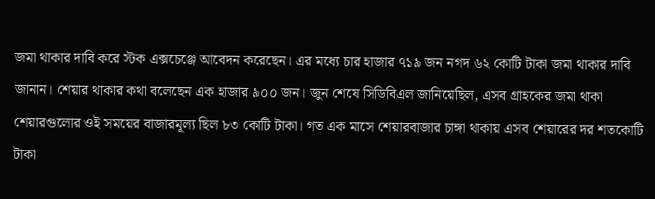জমা থাকার দাবি করে স্টক এক্সচেঞ্জে আবেদন করেছেন। এর মধ্যে চার হাজার ৭১৯ জন নগদ ৬২ কোটি টাকা জমা থাকার দাবি জানান। শেয়ার থাকার কথা বলেছেন এক হাজার ৯০০ জন। জুন শেষে সিডিবিএল জানিয়েছিল, এসব গ্রাহকের জমা থাকা শেয়ারগুলোর ওই সময়ের বাজারমূল্য ছিল ৮৩ কোটি টাকা। গত এক মাসে শেয়ারবাজার চাঙ্গা থাকায় এসব শেয়ারের দর শতকোটি টাকা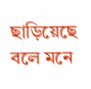ছাড়িয়েছে বলে মনে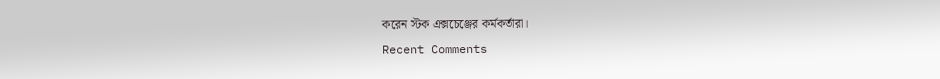করেন স্টক এক্সচেঞ্জের কর্মকর্তারা।
Recent Comments